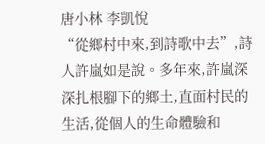唐小林 李凱悅
“從鄉村中來,到詩歌中去”,詩人許嵐如是說。多年來,許嵐深深扎根腳下的鄉土,直面村民的生活,從個人的生命體驗和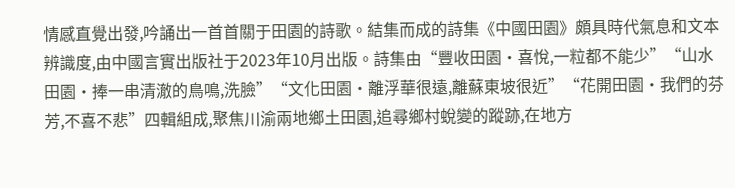情感直覺出發,吟誦出一首首關于田園的詩歌。結集而成的詩集《中國田園》頗具時代氣息和文本辨識度,由中國言實出版社于2023年10月出版。詩集由“豐收田園·喜悅,一粒都不能少”“山水田園·捧一串清澈的鳥鳴,洗臉”“文化田園·離浮華很遠,離蘇東坡很近”“花開田園·我們的芬芳,不喜不悲”四輯組成,聚焦川渝兩地鄉土田園,追尋鄉村蛻變的蹤跡,在地方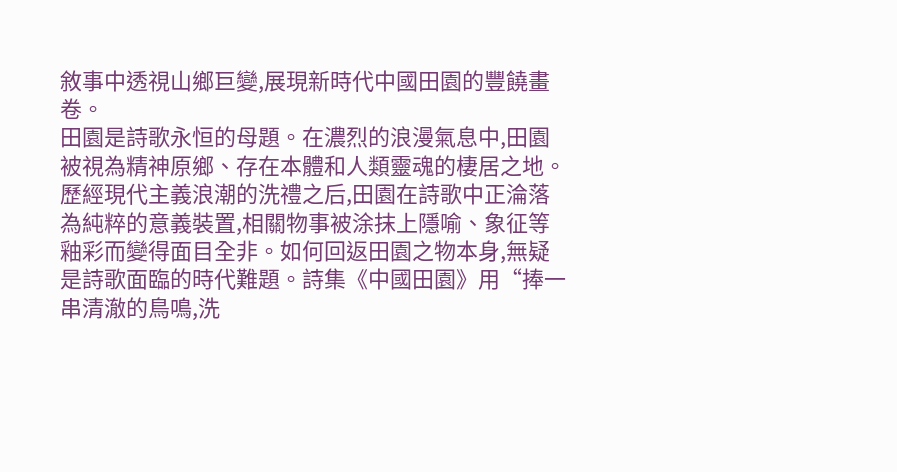敘事中透視山鄉巨變,展現新時代中國田園的豐饒畫卷。
田園是詩歌永恒的母題。在濃烈的浪漫氣息中,田園被視為精神原鄉、存在本體和人類靈魂的棲居之地。歷經現代主義浪潮的洗禮之后,田園在詩歌中正淪落為純粹的意義裝置,相關物事被涂抹上隱喻、象征等釉彩而變得面目全非。如何回返田園之物本身,無疑是詩歌面臨的時代難題。詩集《中國田園》用“捧一串清澈的鳥鳴,洗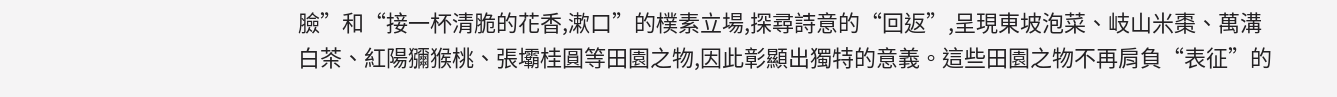臉”和“接一杯清脆的花香,漱口”的樸素立場,探尋詩意的“回返”,呈現東坡泡菜、岐山米棗、萬溝白茶、紅陽獼猴桃、張壩桂圓等田園之物,因此彰顯出獨特的意義。這些田園之物不再肩負“表征”的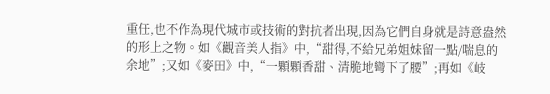重任,也不作為現代城市或技術的對抗者出現,因為它們自身就是詩意盎然的形上之物。如《觀音美人指》中,“甜得,不給兄弟姐妹留一點/喘息的余地”;又如《麥田》中,“一顆顆香甜、清脆地彎下了腰”;再如《岐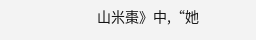山米棗》中,“她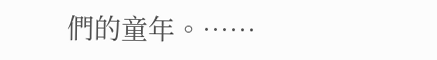們的童年。……